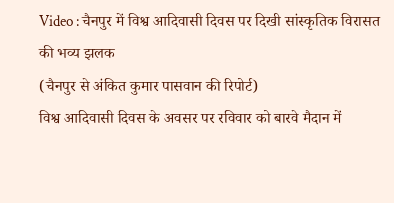Video : चैनपुर में विश्व आदिवासी दिवस पर दिखी सांस्कृतिक विरासत की भव्य झलक
(चैनपुर से अंकित कुमार पासवान की रिपोर्ट)
विश्व आदिवासी दिवस के अवसर पर रविवार को बारवे मैदान में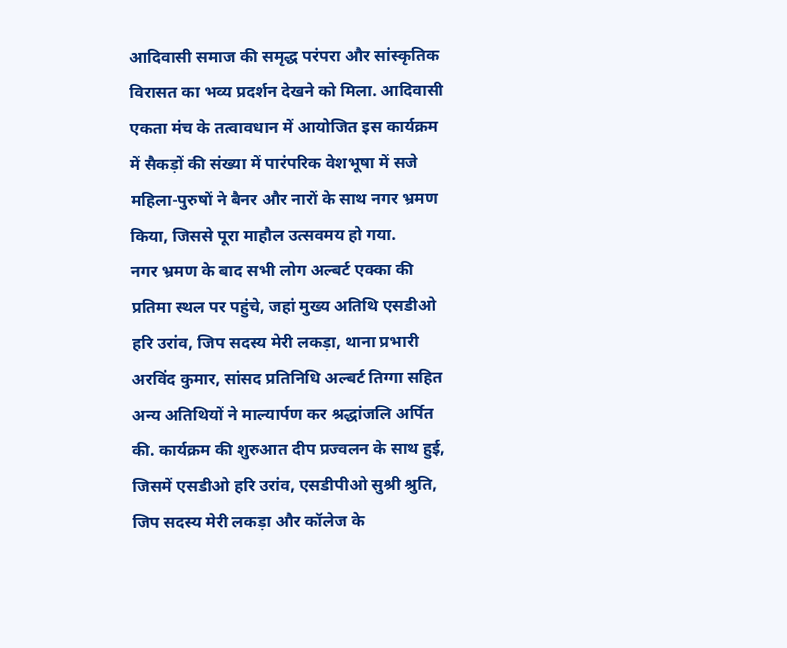आदिवासी समाज की समृद्ध परंपरा और सांस्कृतिक विरासत का भव्य प्रदर्शन देखने को मिला. आदिवासी एकता मंच के तत्वावधान में आयोजित इस कार्यक्रम में सैकड़ों की संख्या में पारंपरिक वेशभूषा में सजे महिला-पुरुषों ने बैनर और नारों के साथ नगर भ्रमण किया, जिससे पूरा माहौल उत्सवमय हो गया.
नगर भ्रमण के बाद सभी लोग अल्बर्ट एक्का की प्रतिमा स्थल पर पहुंचे, जहां मुख्य अतिथि एसडीओ हरि उरांव, जिप सदस्य मेरी लकड़ा, थाना प्रभारी अरविंद कुमार, सांसद प्रतिनिधि अल्बर्ट तिग्गा सहित अन्य अतिथियों ने माल्यार्पण कर श्रद्धांजलि अर्पित की. कार्यक्रम की शुरुआत दीप प्रज्वलन के साथ हुई, जिसमें एसडीओ हरि उरांव, एसडीपीओ सुश्री श्रुति, जिप सदस्य मेरी लकड़ा और कॉलेज के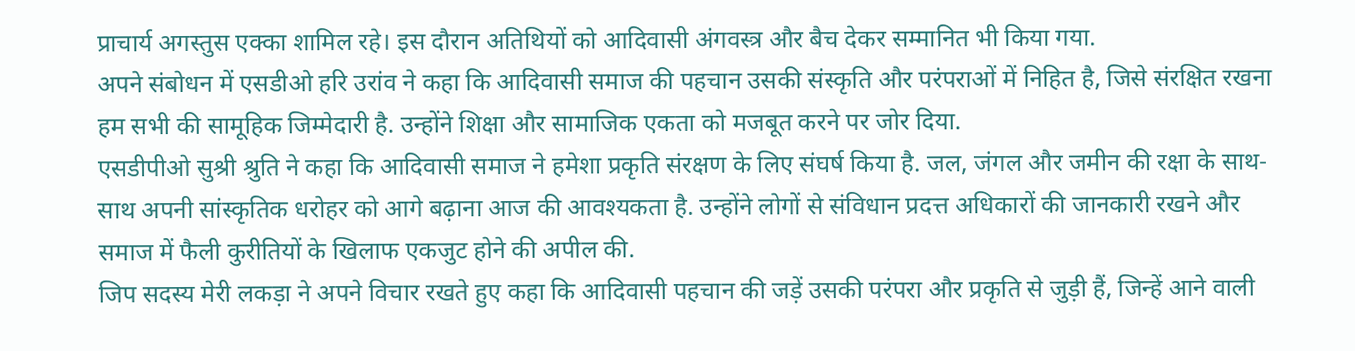प्राचार्य अगस्तुस एक्का शामिल रहे। इस दौरान अतिथियों को आदिवासी अंगवस्त्र और बैच देकर सम्मानित भी किया गया.
अपने संबोधन में एसडीओ हरि उरांव ने कहा कि आदिवासी समाज की पहचान उसकी संस्कृति और परंपराओं में निहित है, जिसे संरक्षित रखना हम सभी की सामूहिक जिम्मेदारी है. उन्होंने शिक्षा और सामाजिक एकता को मजबूत करने पर जोर दिया.
एसडीपीओ सुश्री श्रुति ने कहा कि आदिवासी समाज ने हमेशा प्रकृति संरक्षण के लिए संघर्ष किया है. जल, जंगल और जमीन की रक्षा के साथ-साथ अपनी सांस्कृतिक धरोहर को आगे बढ़ाना आज की आवश्यकता है. उन्होंने लोगों से संविधान प्रदत्त अधिकारों की जानकारी रखने और समाज में फैली कुरीतियों के खिलाफ एकजुट होने की अपील की.
जिप सदस्य मेरी लकड़ा ने अपने विचार रखते हुए कहा कि आदिवासी पहचान की जड़ें उसकी परंपरा और प्रकृति से जुड़ी हैं, जिन्हें आने वाली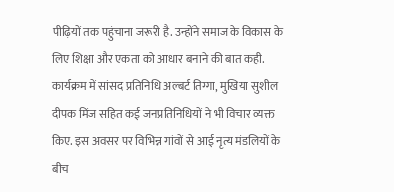पीढ़ियों तक पहुंचाना जरूरी है. उन्होंने समाज के विकास के लिए शिक्षा और एकता को आधार बनाने की बात कही.
कार्यक्रम में सांसद प्रतिनिधि अल्बर्ट तिग्गा, मुखिया सुशील दीपक मिंज सहित कई जनप्रतिनिधियों ने भी विचार व्यक्त किए. इस अवसर पर विभिन्न गांवों से आई नृत्य मंडलियों के बीच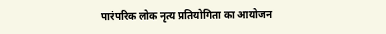पारंपरिक लोक नृत्य प्रतियोगिता का आयोजन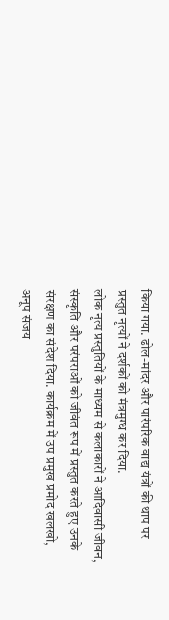किया गया. ढोल-मांदर और पारंपरिक वाद्य यंत्रों की थाप पर प्रस्तुत नृत्यों ने दर्शकों को मंत्रमुग्ध कर दिया.
लोक नृत्य प्रस्तुतियों के माध्यम से कलाकारों ने आदिवासी जीवन, संस्कृति और परंपराओं को जीवंत रूप में प्रस्तुत करते हुए उनके संरक्षण का संदेश दिया. कार्यक्रम में उप प्रमुख प्रमोद खलखो, अनूप संजय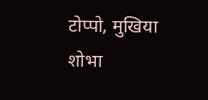टोप्पो, मुखिया शोभा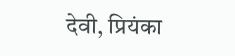देवी, प्रियंका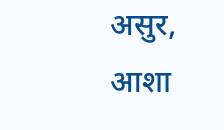असुर, आशा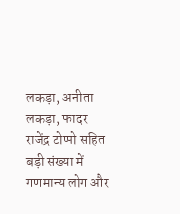लकड़ा, अनीता लकड़ा, फादर राजेंद्र टोप्पो सहित बड़ी संख्या में गणमान्य लोग और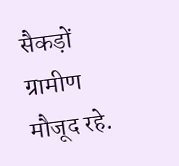सैकड़ों ग्रामीण मौजूद रहे.